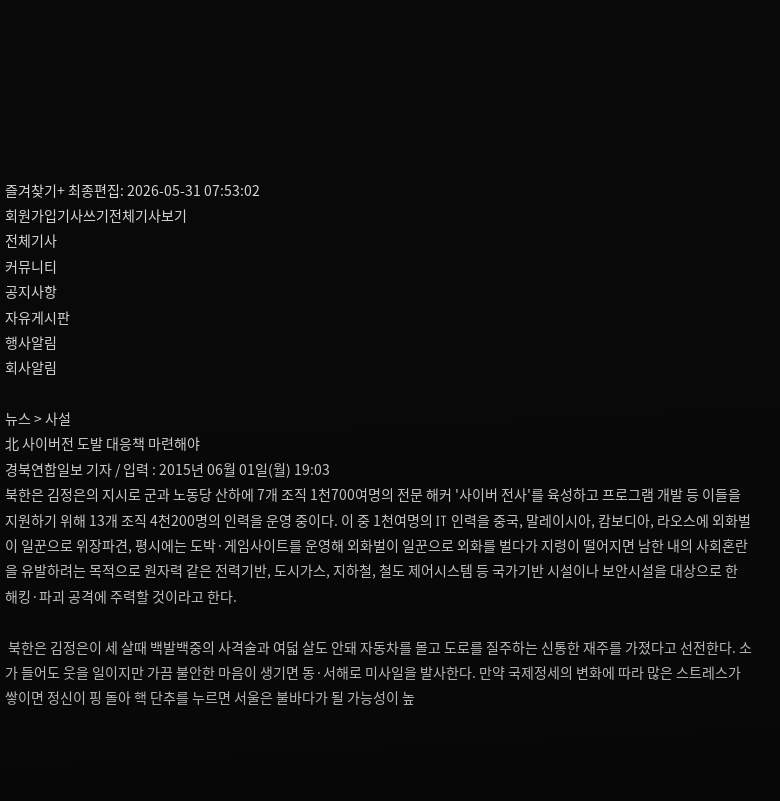즐겨찾기+ 최종편집: 2026-05-31 07:53:02
회원가입기사쓰기전체기사보기
전체기사
커뮤니티
공지사항
자유게시판
행사알림
회사알림

뉴스 > 사설
北 사이버전 도발 대응책 마련해야
경북연합일보 기자 / 입력 : 2015년 06월 01일(월) 19:03
북한은 김정은의 지시로 군과 노동당 산하에 7개 조직 1천700여명의 전문 해커 '사이버 전사'를 육성하고 프로그램 개발 등 이들을 지원하기 위해 13개 조직 4천200명의 인력을 운영 중이다. 이 중 1천여명의 IT 인력을 중국, 말레이시아, 캄보디아, 라오스에 외화벌이 일꾼으로 위장파견, 평시에는 도박·게임사이트를 운영해 외화벌이 일꾼으로 외화를 벌다가 지령이 떨어지면 남한 내의 사회혼란을 유발하려는 목적으로 원자력 같은 전력기반, 도시가스, 지하철, 철도 제어시스템 등 국가기반 시설이나 보안시설을 대상으로 한 해킹·파괴 공격에 주력할 것이라고 한다.

 북한은 김정은이 세 살때 백발백중의 사격술과 여덟 살도 안돼 자동차를 몰고 도로를 질주하는 신통한 재주를 가졌다고 선전한다. 소가 들어도 웃을 일이지만 가끔 불안한 마음이 생기면 동·서해로 미사일을 발사한다. 만약 국제정세의 변화에 따라 많은 스트레스가 쌓이면 정신이 핑 돌아 핵 단추를 누르면 서울은 불바다가 될 가능성이 높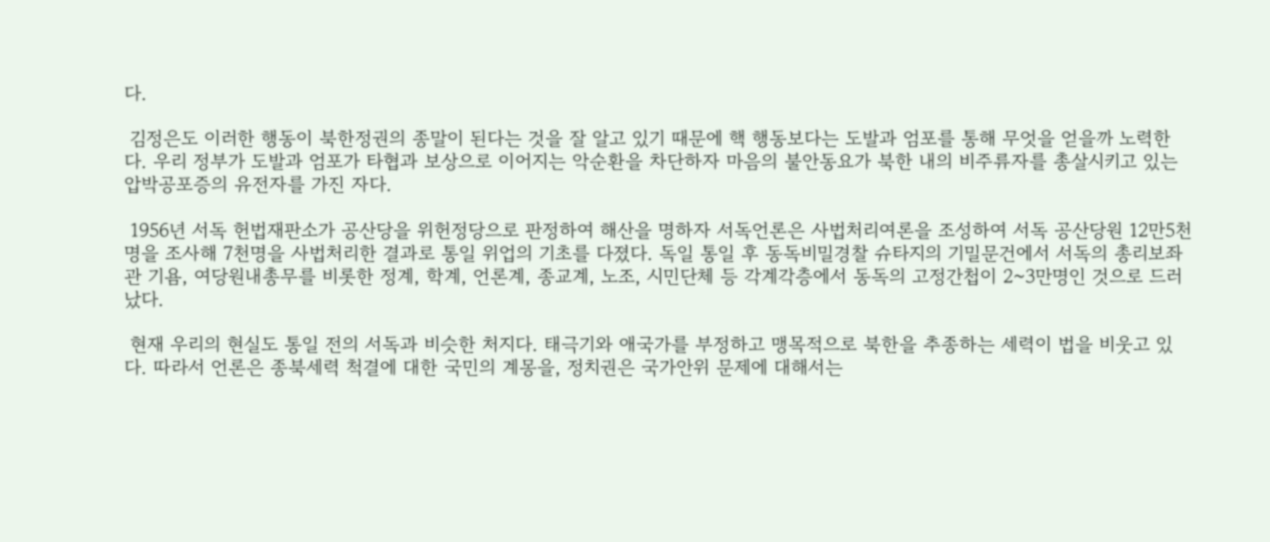다.

 김정은도 이러한 행동이 북한정권의 종말이 된다는 것을 잘 알고 있기 때문에 핵 행동보다는 도발과 엄포를 통해 무엇을 얻을까 노력한다. 우리 정부가 도발과 엄포가 타협과 보상으로 이어지는 악순환을 차단하자 마음의 불안동요가 북한 내의 비주류자를 총살시키고 있는 압박공포증의 유전자를 가진 자다.

 1956년 서독 헌법재판소가 공산당을 위헌정당으로 판정하여 해산을 명하자 서독언론은 사법처리여론을 조성하여 서독 공산당원 12만5천명을 조사해 7천명을 사법처리한 결과로 통일 위업의 기초를 다졌다. 독일 통일 후 동독비밀경찰 슈타지의 기밀문건에서 서독의 총리보좌관 기욤, 여당원내총무를 비롯한 정계, 학계, 언론계, 종교계, 노조, 시민단체 등 각계각층에서 동독의 고정간첩이 2~3만명인 것으로 드러났다.

 현재 우리의 현실도 통일 전의 서독과 비슷한 처지다. 태극기와 애국가를 부정하고 맹목적으로 북한을 추종하는 세력이 법을 비웃고 있다. 따라서 언론은 종북세력 척결에 대한 국민의 계몽을, 정치권은 국가안위 문제에 대해서는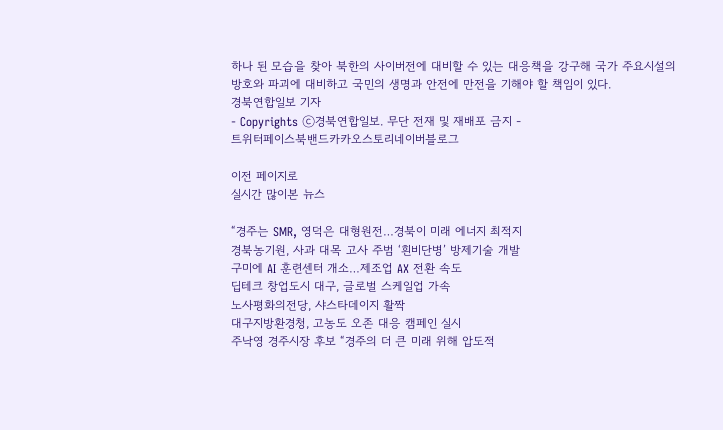하나 된 모습을 찾아 북한의 사이버전에 대비할 수 있는 대응책을 강구해 국가 주요시설의 방호와 파괴에 대비하고 국민의 생명과 안전에 만전을 기해야 할 책임이 있다.
경북연합일보 기자
- Copyrights ⓒ경북연합일보. 무단 전재 및 재배포 금지 -
트위터페이스북밴드카카오스토리네이버블로그

이전 페이지로
실시간 많이본 뉴스

“경주는 SMR, 영덕은 대형원전…경북이 미래 에너지 최적지
경북농기원, 사과 대목 고사 주범 ‘흰비단병’ 방제기술 개발
구미에 AI 훈련센터 개소…제조업 AX 전환 속도
딥테크 창업도시 대구, 글로벌 스케일업 가속
노사평화의전당, 샤스타데이지 활짝
대구지방환경청, 고농도 오존 대응 캠페인 실시
주낙영 경주시장 후보 “경주의 더 큰 미래 위해 압도적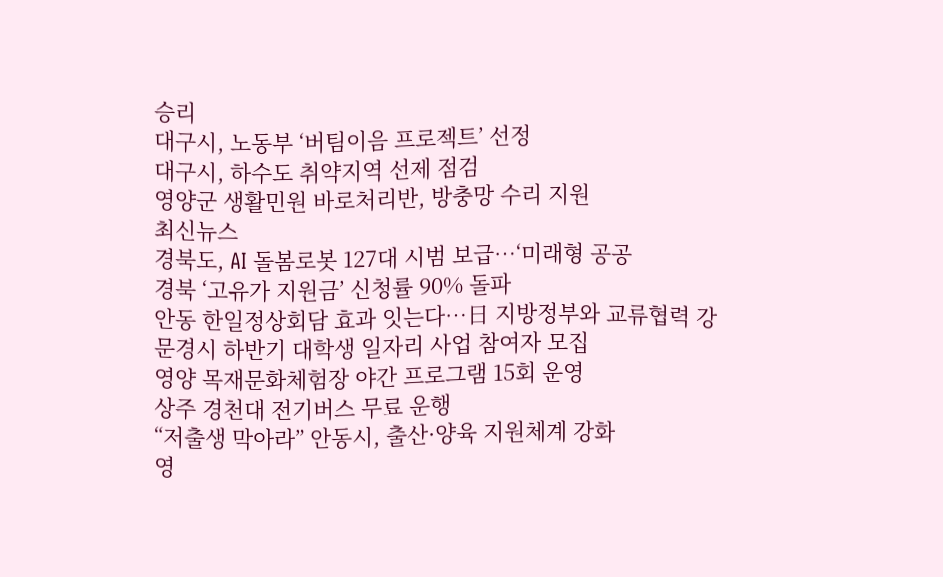승리
대구시, 노동부 ‘버팀이음 프로젝트’ 선정
대구시, 하수도 취약지역 선제 점검
영양군 생활민원 바로처리반, 방충망 수리 지원
최신뉴스
경북도, AI 돌봄로봇 127대 시범 보급…‘미래형 공공
경북 ‘고유가 지원금’ 신청률 90% 돌파
안동 한일정상회담 효과 잇는다…日 지방정부와 교류협력 강
문경시 하반기 대학생 일자리 사업 참여자 모집
영양 목재문화체험장 야간 프로그램 15회 운영
상주 경천대 전기버스 무료 운행
“저출생 막아라” 안동시, 출산·양육 지원체계 강화
영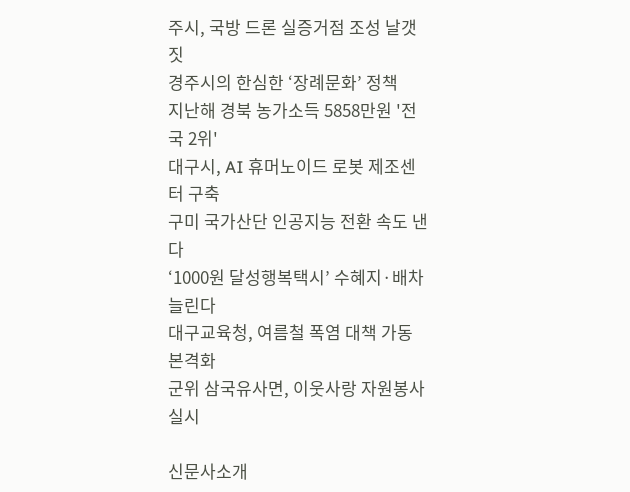주시, 국방 드론 실증거점 조성 날갯짓
경주시의 한심한 ‘장례문화’ 정책
지난해 경북 농가소득 5858만원 '전국 2위'
대구시, AI 휴머노이드 로봇 제조센터 구축
구미 국가산단 인공지능 전환 속도 낸다
‘1000원 달성행복택시’ 수혜지·배차 늘린다
대구교육청, 여름철 폭염 대책 가동 본격화
군위 삼국유사면, 이웃사랑 자원봉사 실시

신문사소개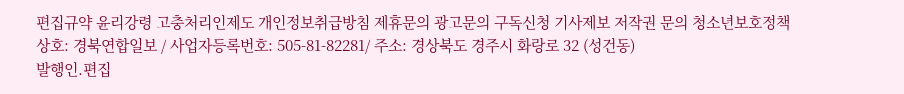편집규약 윤리강령 고충처리인제도 개인정보취급방침 제휴문의 광고문의 구독신청 기사제보 저작권 문의 청소년보호정책
상호: 경북연합일보 / 사업자등록번호: 505-81-82281/ 주소: 경상북도 경주시 화랑로 32 (성건동)
발행인.편집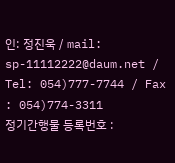인: 정진욱 / mail: sp-11112222@daum.net / Tel: 054)777-7744 / Fax : 054)774-3311
정기간행물 등록번호 :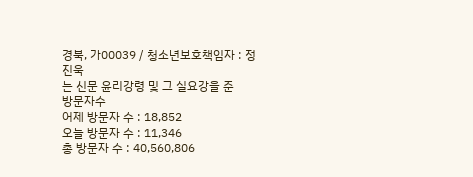경북, 가00039 / 청소년보호책임자 : 정진욱
는 신문 윤리강령 및 그 실요강을 준
방문자수
어제 방문자 수 : 18,852
오늘 방문자 수 : 11,346
총 방문자 수 : 40,560,806